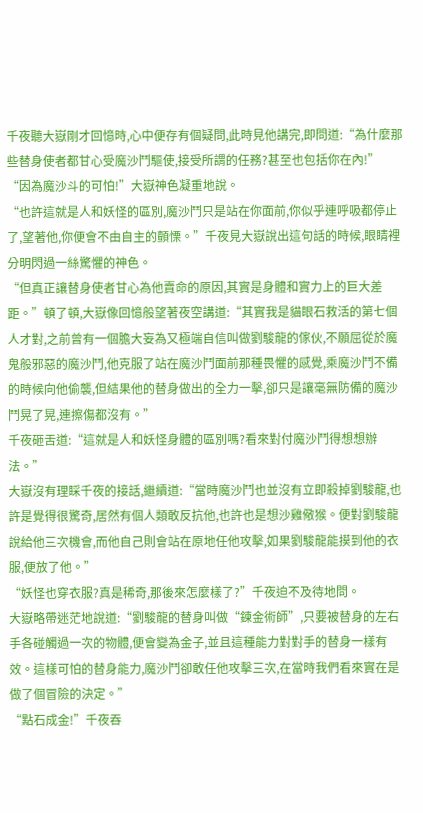千夜聽大嶽剛才回憶時,心中便存有個疑問,此時見他講完,即問道:“為什麼那些替身使者都甘心受魔沙鬥驅使,接受所謂的任務?甚至也包括你在內!”
“因為魔沙斗的可怕!”大嶽神色凝重地說。
“也許這就是人和妖怪的區別,魔沙鬥只是站在你面前,你似乎連呼吸都停止了,望著他,你便會不由自主的顫慄。”千夜見大嶽說出這句話的時候,眼睛裡分明閃過一絲驚懼的神色。
“但真正讓替身使者甘心為他賣命的原因,其實是身體和實力上的巨大差距。”頓了頓,大嶽像回憶般望著夜空講道:“其實我是貓眼石救活的第七個人才對,之前曾有一個膽大妄為又極端自信叫做劉駿龍的傢伙,不願屈從於魔鬼般邪惡的魔沙鬥,他克服了站在魔沙鬥面前那種畏懼的感覺,乘魔沙鬥不備的時候向他偷襲,但結果他的替身做出的全力一擊,卻只是讓毫無防備的魔沙鬥晃了晃,連擦傷都沒有。”
千夜砸舌道:“這就是人和妖怪身體的區別嗎?看來對付魔沙鬥得想想辦法。”
大嶽沒有理睬千夜的接話,繼續道:“當時魔沙鬥也並沒有立即殺掉劉駿龍,也許是覺得很驚奇,居然有個人類敢反抗他,也許也是想沙雞儆猴。便對劉駿龍說給他三次機會,而他自己則會站在原地任他攻擊,如果劉駿龍能摸到他的衣服,便放了他。”
“妖怪也穿衣服?真是稀奇,那後來怎麼樣了?”千夜迫不及待地問。
大嶽略帶迷茫地說道:“劉駿龍的替身叫做“鍊金術師”,只要被替身的左右手各碰觸過一次的物體,便會變為金子,並且這種能力對對手的替身一樣有效。這樣可怕的替身能力,魔沙鬥卻敢任他攻擊三次,在當時我們看來實在是做了個冒險的決定。”
“點石成金!”千夜吞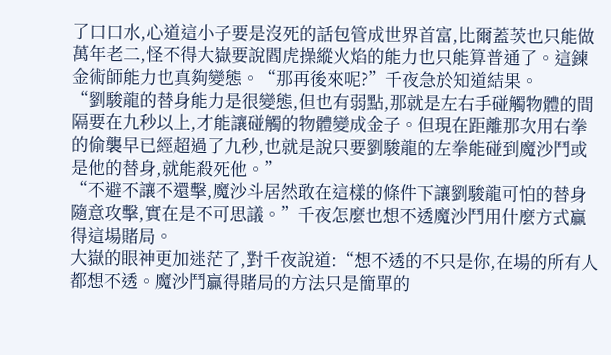了口口水,心道這小子要是沒死的話包管成世界首富,比爾蓋茨也只能做萬年老二,怪不得大嶽要說閻虎操縱火焰的能力也只能算普通了。這鍊金術師能力也真夠變態。“那再後來呢?”千夜急於知道結果。
“劉駿龍的替身能力是很變態,但也有弱點,那就是左右手碰觸物體的間隔要在九秒以上,才能讓碰觸的物體變成金子。但現在距離那次用右拳的偷襲早已經超過了九秒,也就是說只要劉駿龍的左拳能碰到魔沙鬥或是他的替身,就能殺死他。”
“不避不讓不還擊,魔沙斗居然敢在這樣的條件下讓劉駿龍可怕的替身隨意攻擊,實在是不可思議。”千夜怎麼也想不透魔沙鬥用什麼方式贏得這場賭局。
大嶽的眼神更加迷茫了,對千夜說道:“想不透的不只是你,在場的所有人都想不透。魔沙鬥贏得賭局的方法只是簡單的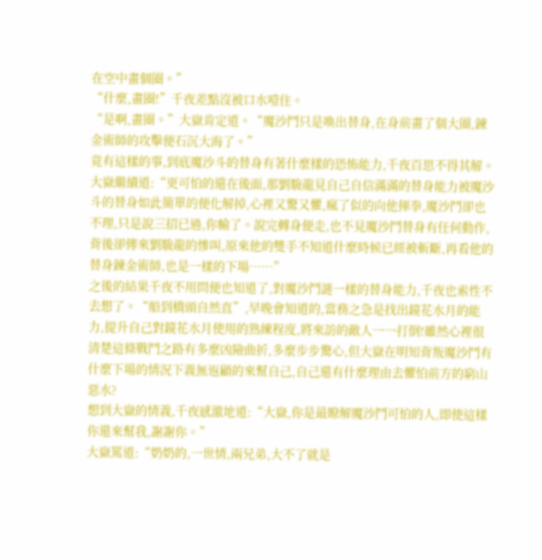在空中畫個圈。”
“什麼,畫圈!”千夜差點沒被口水噎住。
“是啊,畫圈。”大嶽肯定道。“魔沙鬥只是喚出替身,在身前畫了個大圈,鍊金術師的攻擊便石沉大海了。”
竟有這樣的事,到底魔沙斗的替身有著什麼樣的恐怖能力,千夜百思不得其解。
大嶽繼續道:“更可怕的還在後面,那劉駿龍見自己自信滿滿的替身能力被魔沙斗的替身如此簡單的便化解掉,心裡又驚又懼,瘋了似的向他揮拳,魔沙鬥卻也不理,只是說三招已過,你輸了。說完轉身便走,也不見魔沙鬥替身有任何動作,背後卻傳來劉駿龍的慘叫,原來他的雙手不知道什麼時候已經被斬斷,再看他的替身鍊金術師,也是一樣的下場……”
之後的結果千夜不用問便也知道了,對魔沙鬥謎一樣的替身能力,千夜也索性不去想了。“船到橋頭自然直”,早晚會知道的,當務之急是找出鏡花水月的能力,提升自己對鏡花水月使用的熟練程度,將來訪的敵人一一打倒!雖然心裡很清楚這條戰鬥之路有多麼凶險曲折,多麼步步驚心,但大嶽在明知背叛魔沙鬥有什麼下場的情況下義無返顧的來幫自己,自己還有什麼理由去懼怕前方的窮山惡水?
想到大嶽的情義,千夜感激地道:“大嶽,你是最瞭解魔沙鬥可怕的人,即使這樣你還來幫我,謝謝你。”
大嶽罵道:“奶奶的,一世情,兩兄弟,大不了就是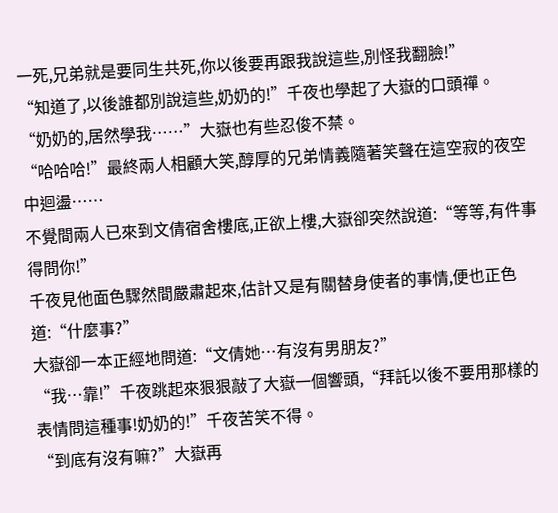一死,兄弟就是要同生共死,你以後要再跟我說這些,別怪我翻臉!”
“知道了,以後誰都別說這些,奶奶的!”千夜也學起了大嶽的口頭禪。
“奶奶的,居然學我……”大嶽也有些忍俊不禁。
“哈哈哈!”最終兩人相顧大笑,醇厚的兄弟情義隨著笑聲在這空寂的夜空中迴盪……
不覺間兩人已來到文倩宿舍樓底,正欲上樓,大嶽卻突然說道:“等等,有件事得問你!”
千夜見他面色驟然間嚴肅起來,估計又是有關替身使者的事情,便也正色道:“什麼事?”
大嶽卻一本正經地問道:“文倩她…有沒有男朋友?”
“我…靠!”千夜跳起來狠狠敲了大嶽一個響頭,“拜託以後不要用那樣的表情問這種事!奶奶的!”千夜苦笑不得。
“到底有沒有嘛?”大嶽再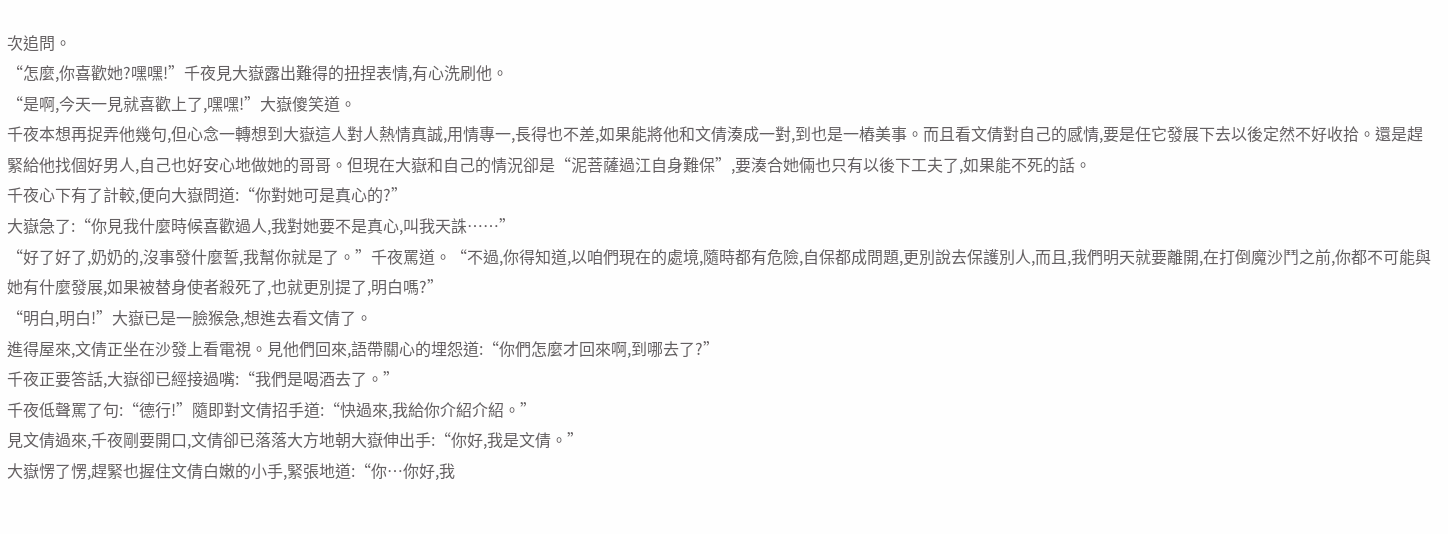次追問。
“怎麼,你喜歡她?嘿嘿!”千夜見大嶽露出難得的扭捏表情,有心洗刷他。
“是啊,今天一見就喜歡上了,嘿嘿!”大嶽傻笑道。
千夜本想再捉弄他幾句,但心念一轉想到大嶽這人對人熱情真誠,用情專一,長得也不差,如果能將他和文倩湊成一對,到也是一樁美事。而且看文倩對自己的感情,要是任它發展下去以後定然不好收拾。還是趕緊給他找個好男人,自己也好安心地做她的哥哥。但現在大嶽和自己的情況卻是“泥菩薩過江自身難保”,要湊合她倆也只有以後下工夫了,如果能不死的話。
千夜心下有了計較,便向大嶽問道:“你對她可是真心的?”
大嶽急了:“你見我什麼時候喜歡過人,我對她要不是真心,叫我天誅……”
“好了好了,奶奶的,沒事發什麼誓,我幫你就是了。”千夜罵道。“不過,你得知道,以咱們現在的處境,隨時都有危險,自保都成問題,更別說去保護別人,而且,我們明天就要離開,在打倒魔沙鬥之前,你都不可能與她有什麼發展,如果被替身使者殺死了,也就更別提了,明白嗎?”
“明白,明白!”大嶽已是一臉猴急,想進去看文倩了。
進得屋來,文倩正坐在沙發上看電視。見他們回來,語帶關心的埋怨道:“你們怎麼才回來啊,到哪去了?”
千夜正要答話,大嶽卻已經接過嘴:“我們是喝酒去了。”
千夜低聲罵了句:“德行!”隨即對文倩招手道:“快過來,我給你介紹介紹。”
見文倩過來,千夜剛要開口,文倩卻已落落大方地朝大嶽伸出手:“你好,我是文倩。”
大嶽愣了愣,趕緊也握住文倩白嫩的小手,緊張地道:“你…你好,我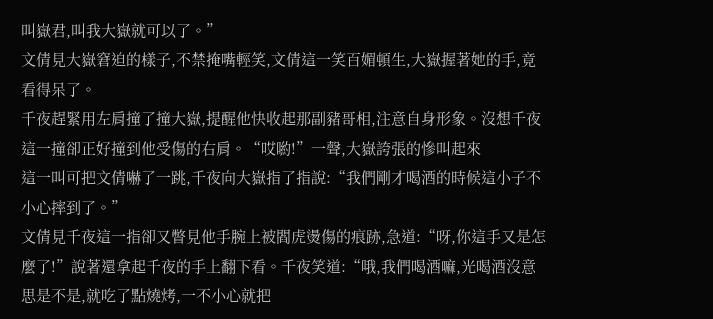叫嶽君,叫我大嶽就可以了。”
文倩見大嶽窘迫的樣子,不禁掩嘴輕笑,文倩這一笑百媚頓生,大嶽握著她的手,竟看得呆了。
千夜趕緊用左肩撞了撞大嶽,提醒他快收起那副豬哥相,注意自身形象。沒想千夜這一撞卻正好撞到他受傷的右肩。“哎喲!”一聲,大嶽誇張的慘叫起來
這一叫可把文倩嚇了一跳,千夜向大嶽指了指說:“我們剛才喝酒的時候這小子不小心摔到了。”
文倩見千夜這一指卻又瞥見他手腕上被閻虎燙傷的痕跡,急道:“呀,你這手又是怎麼了!”說著還拿起千夜的手上翻下看。千夜笑道:“哦,我們喝酒嘛,光喝酒沒意思是不是,就吃了點燒烤,一不小心就把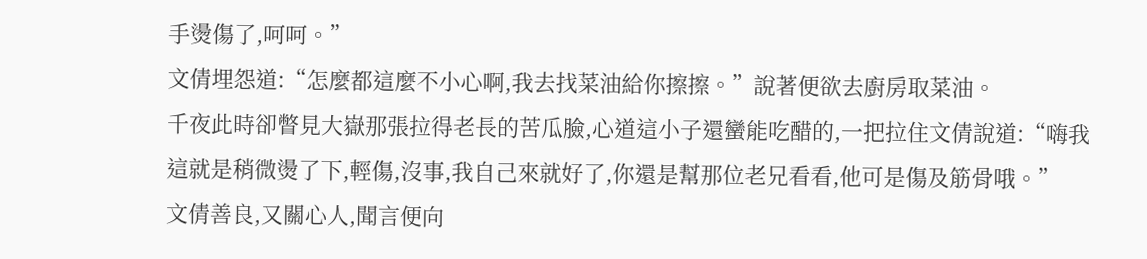手燙傷了,呵呵。”
文倩埋怨道:“怎麼都這麼不小心啊,我去找菜油給你擦擦。”說著便欲去廚房取菜油。
千夜此時卻瞥見大嶽那張拉得老長的苦瓜臉,心道這小子還蠻能吃醋的,一把拉住文倩說道:“嗨我這就是稍微燙了下,輕傷,沒事,我自己來就好了,你還是幫那位老兄看看,他可是傷及筋骨哦。”
文倩善良,又關心人,聞言便向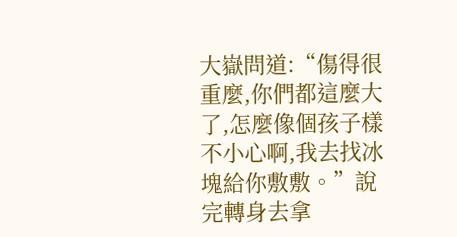大嶽問道:“傷得很重麼,你們都這麼大了,怎麼像個孩子樣不小心啊,我去找冰塊給你敷敷。”說完轉身去拿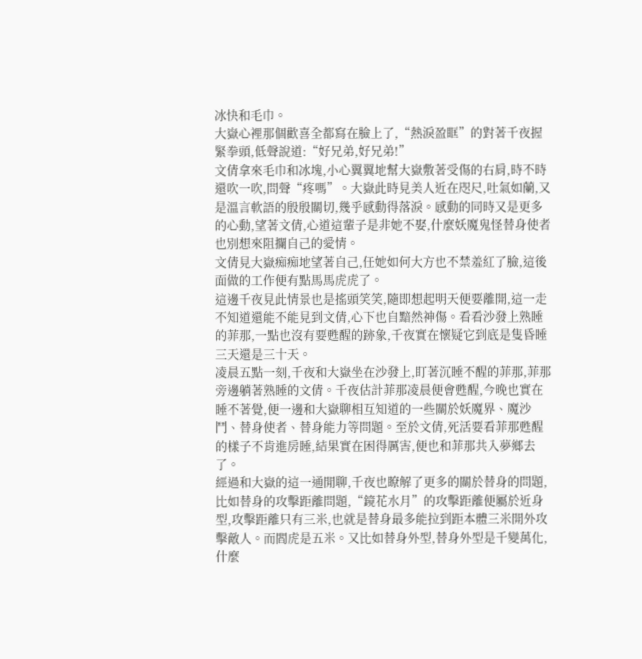冰快和毛巾。
大嶽心裡那個歡喜全都寫在臉上了,“熱淚盈眶”的對著千夜握緊拳頭,低聲說道:“好兄弟,好兄弟!”
文倩拿來毛巾和冰塊,小心翼翼地幫大嶽敷著受傷的右肩,時不時還吹一吹,問聲“疼嗎”。大嶽此時見美人近在咫尺,吐氣如蘭,又是溫言軟語的殷殷關切,幾乎感動得落淚。感動的同時又是更多的心動,望著文倩,心道這輩子是非她不娶,什麼妖魔鬼怪替身使者也別想來阻攔自己的愛情。
文倩見大嶽痴痴地望著自己,任她如何大方也不禁羞紅了臉,這後面做的工作便有點馬馬虎虎了。
這邊千夜見此情景也是搖頭笑笑,隨即想起明天便要離開,這一走不知道還能不能見到文倩,心下也自黯然神傷。看看沙發上熟睡的菲那,一點也沒有要甦醒的跡象,千夜實在懷疑它到底是隻昏睡三天還是三十天。
凌晨五點一刻,千夜和大嶽坐在沙發上,盯著沉睡不醒的菲那,菲那旁邊躺著熟睡的文倩。千夜估計菲那凌晨便會甦醒,今晚也實在睡不著覺,便一邊和大嶽聊相互知道的一些關於妖魔界、魔沙鬥、替身使者、替身能力等問題。至於文倩,死活要看菲那甦醒的樣子不肯進房睡,結果實在困得厲害,便也和菲那共入夢鄉去了。
經過和大嶽的這一通閒聊,千夜也瞭解了更多的關於替身的問題,比如替身的攻擊距離問題,“鏡花水月”的攻擊距離便屬於近身型,攻擊距離只有三米,也就是替身最多能拉到距本體三米開外攻擊敵人。而閻虎是五米。又比如替身外型,替身外型是千變萬化,什麼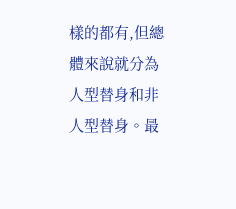樣的都有,但總體來說就分為人型替身和非人型替身。最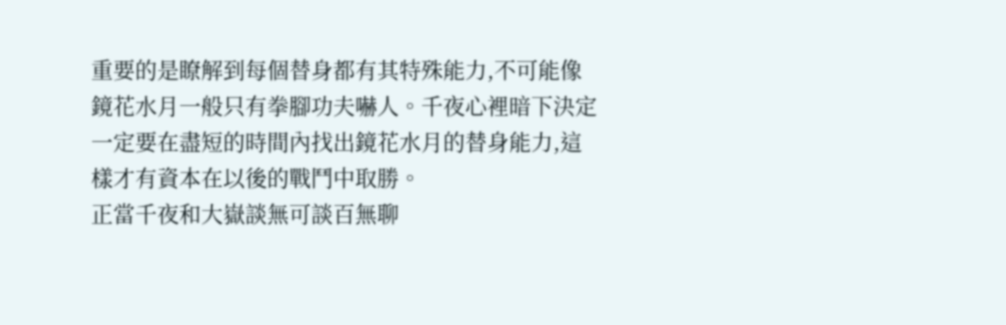重要的是瞭解到每個替身都有其特殊能力,不可能像鏡花水月一般只有拳腳功夫嚇人。千夜心裡暗下決定一定要在盡短的時間內找出鏡花水月的替身能力,這樣才有資本在以後的戰鬥中取勝。
正當千夜和大嶽談無可談百無聊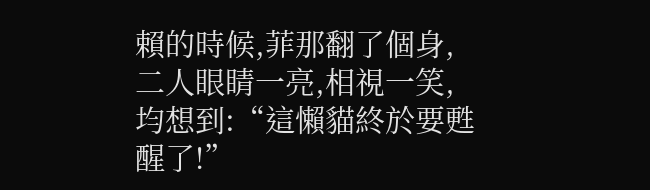賴的時候,菲那翻了個身,二人眼睛一亮,相視一笑,均想到:“這懶貓終於要甦醒了!”